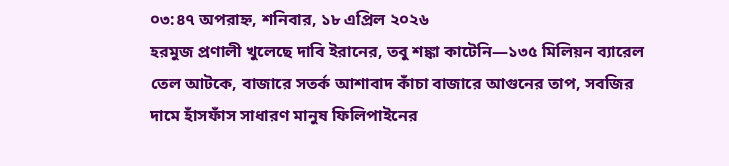০৩:৪৭ অপরাহ্ন, শনিবার, ১৮ এপ্রিল ২০২৬
হরমুজ প্রণালী খুলেছে দাবি ইরানের, তবু শঙ্কা কাটেনি—১৩৫ মিলিয়ন ব্যারেল তেল আটকে, বাজারে সতর্ক আশাবাদ কাঁচা বাজারে আগুনের তাপ, সবজির দামে হাঁসফাঁস সাধারণ মানুষ ফিলিপাইনের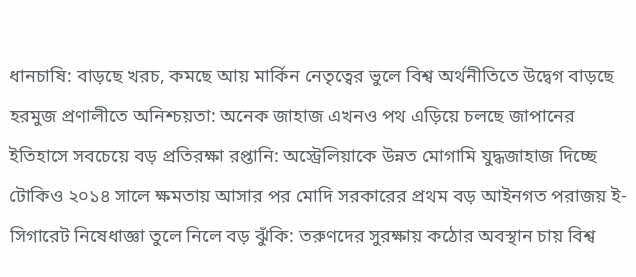ধানচাষি: বাড়ছে খরচ, কমছে আয় মার্কিন নেতৃত্বের ভুলে বিশ্ব অর্থনীতিতে উদ্বেগ বাড়ছে হরমুজ প্রণালীতে অনিশ্চয়তা: অনেক জাহাজ এখনও পথ এড়িয়ে চলছে জাপানের ইতিহাসে সবচেয়ে বড় প্রতিরক্ষা রপ্তানি: অস্ট্রেলিয়াকে উন্নত মোগামি যুদ্ধজাহাজ দিচ্ছে টোকিও ২০১৪ সালে ক্ষমতায় আসার পর মোদি সরকারের প্রথম বড় আইনগত পরাজয় ই-সিগারেট নিষেধাজ্ঞা তুলে নিলে বড় ঝুঁকি: তরুণদের সুরক্ষায় কঠোর অবস্থান চায় বিশ্ব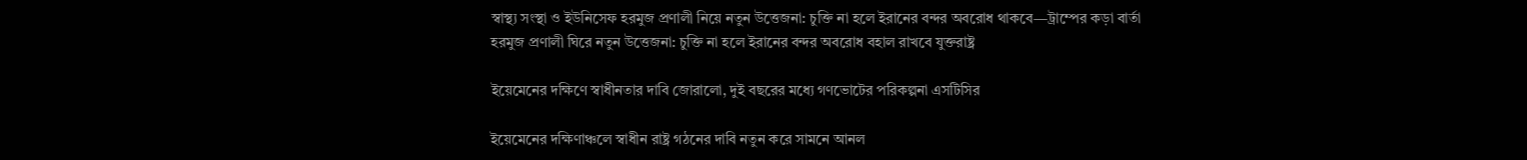স্বাস্থ্য সংস্থা ও ইউনিসেফ হরমুজ প্রণালী নিয়ে নতুন উত্তেজনা: চুক্তি না হলে ইরানের বন্দর অবরোধ থাকবে—ট্রাম্পের কড়া বার্তা হরমুজ প্রণালী ঘিরে নতুন উত্তেজনা: চুক্তি না হলে ইরানের বন্দর অবরোধ বহাল রাখবে যুক্তরাষ্ট্র

ইয়েমেনের দক্ষিণে স্বাধীনতার দাবি জোরালো, দুই বছরের মধ্যে গণভোটের পরিকল্পনা এসটিসির

ইয়েমেনের দক্ষিণাঞ্চলে স্বাধীন রাষ্ট্র গঠনের দাবি নতুন করে সামনে আনল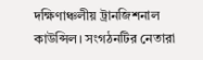দক্ষিণাঞ্চলীয় ট্রানজিশনাল কাউন্সিল। সংগঠনটির নেতারা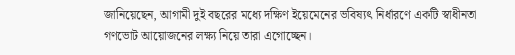জানিয়েছেন, আগামী দুই বছরের মধ্যে দক্ষিণ ইয়েমেনের ভবিষ্যৎ নির্ধারণে একটি স্বাধীনতা গণভোট আয়োজনের লক্ষ্য নিয়ে তারা এগোচ্ছেন।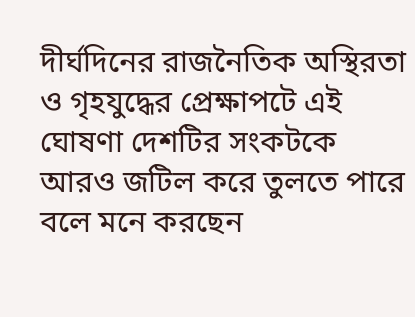দীর্ঘদিনের রাজনৈতিক অস্থিরতা ও গৃহযুদ্ধের প্রেক্ষাপটে এই ঘোষণা দেশটির সংকটকে আরও জটিল করে তুলতে পারে বলে মনে করছেন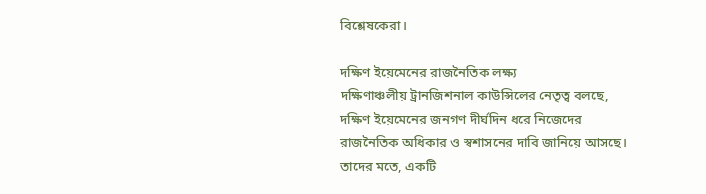বিশ্লেষকেরা।

দক্ষিণ ইয়েমেনের রাজনৈতিক লক্ষ্য
দক্ষিণাঞ্চলীয় ট্রানজিশনাল কাউন্সিলের নেতৃত্ব বলছে, দক্ষিণ ইয়েমেনের জনগণ দীর্ঘদিন ধরে নিজেদের রাজনৈতিক অধিকার ও স্বশাসনের দাবি জানিয়ে আসছে। তাদের মতে, একটি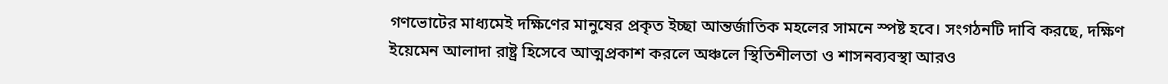গণভোটের মাধ্যমেই দক্ষিণের মানুষের প্রকৃত ইচ্ছা আন্তর্জাতিক মহলের সামনে স্পষ্ট হবে। সংগঠনটি দাবি করছে, দক্ষিণ ইয়েমেন আলাদা রাষ্ট্র হিসেবে আত্মপ্রকাশ করলে অঞ্চলে স্থিতিশীলতা ও শাসনব্যবস্থা আরও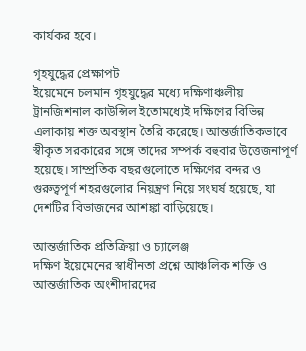কার্যকর হবে।

গৃহযুদ্ধের প্রেক্ষাপট
ইয়েমেনে চলমান গৃহযুদ্ধের মধ্যে দক্ষিণাঞ্চলীয় ট্রানজিশনাল কাউন্সিল ইতোমধ্যেই দক্ষিণের বিভিন্ন এলাকায় শক্ত অবস্থান তৈরি করেছে। আন্তর্জাতিকভাবে স্বীকৃত সরকারের সঙ্গে তাদের সম্পর্ক বহুবার উত্তেজনাপূর্ণ হয়েছে। সাম্প্রতিক বছরগুলোতে দক্ষিণের বন্দর ও গুরুত্বপূর্ণ শহরগুলোর নিয়ন্ত্রণ নিয়ে সংঘর্ষ হয়েছে, যা দেশটির বিভাজনের আশঙ্কা বাড়িয়েছে।

আন্তর্জাতিক প্রতিক্রিয়া ও চ্যালেঞ্জ
দক্ষিণ ইয়েমেনের স্বাধীনতা প্রশ্নে আঞ্চলিক শক্তি ও আন্তর্জাতিক অংশীদারদের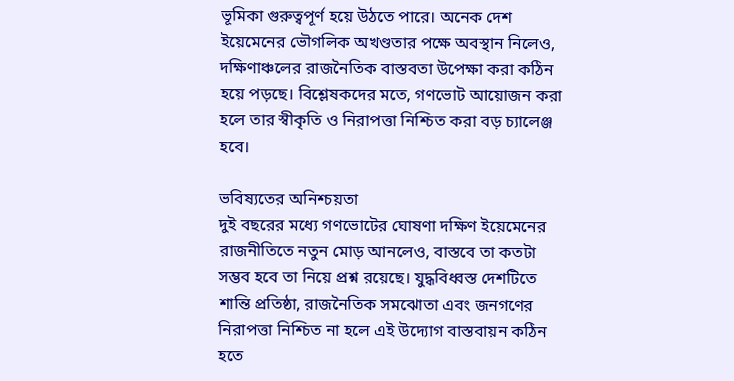ভূমিকা গুরুত্বপূর্ণ হয়ে উঠতে পারে। অনেক দেশ ইয়েমেনের ভৌগলিক অখণ্ডতার পক্ষে অবস্থান নিলেও, দক্ষিণাঞ্চলের রাজনৈতিক বাস্তবতা উপেক্ষা করা কঠিন হয়ে পড়ছে। বিশ্লেষকদের মতে, গণভোট আয়োজন করা হলে তার স্বীকৃতি ও নিরাপত্তা নিশ্চিত করা বড় চ্যালেঞ্জ হবে।

ভবিষ্যতের অনিশ্চয়তা
দুই বছরের মধ্যে গণভোটের ঘোষণা দক্ষিণ ইয়েমেনের রাজনীতিতে নতুন মোড় আনলেও, বাস্তবে তা কতটা সম্ভব হবে তা নিয়ে প্রশ্ন রয়েছে। যুদ্ধবিধ্বস্ত দেশটিতে শান্তি প্রতিষ্ঠা, রাজনৈতিক সমঝোতা এবং জনগণের নিরাপত্তা নিশ্চিত না হলে এই উদ্যোগ বাস্তবায়ন কঠিন হতে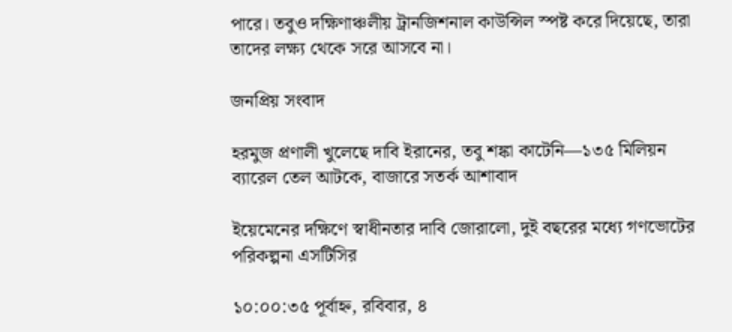পারে। তবুও দক্ষিণাঞ্চলীয় ট্রানজিশনাল কাউন্সিল স্পষ্ট করে দিয়েছে, তারা তাদের লক্ষ্য থেকে সরে আসবে না।

জনপ্রিয় সংবাদ

হরমুজ প্রণালী খুলেছে দাবি ইরানের, তবু শঙ্কা কাটেনি—১৩৫ মিলিয়ন ব্যারেল তেল আটকে, বাজারে সতর্ক আশাবাদ

ইয়েমেনের দক্ষিণে স্বাধীনতার দাবি জোরালো, দুই বছরের মধ্যে গণভোটের পরিকল্পনা এসটিসির

১০:০০:৩৫ পূর্বাহ্ন, রবিবার, ৪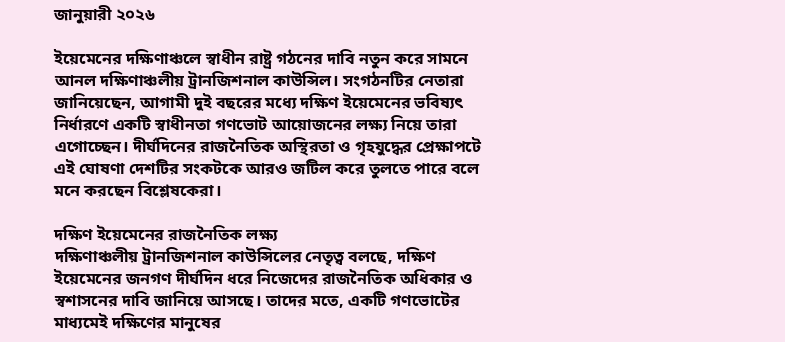জানুয়ারী ২০২৬

ইয়েমেনের দক্ষিণাঞ্চলে স্বাধীন রাষ্ট্র গঠনের দাবি নতুন করে সামনে আনল দক্ষিণাঞ্চলীয় ট্রানজিশনাল কাউন্সিল। সংগঠনটির নেতারা জানিয়েছেন, আগামী দুই বছরের মধ্যে দক্ষিণ ইয়েমেনের ভবিষ্যৎ নির্ধারণে একটি স্বাধীনতা গণভোট আয়োজনের লক্ষ্য নিয়ে তারা এগোচ্ছেন। দীর্ঘদিনের রাজনৈতিক অস্থিরতা ও গৃহযুদ্ধের প্রেক্ষাপটে এই ঘোষণা দেশটির সংকটকে আরও জটিল করে তুলতে পারে বলে মনে করছেন বিশ্লেষকেরা।

দক্ষিণ ইয়েমেনের রাজনৈতিক লক্ষ্য
দক্ষিণাঞ্চলীয় ট্রানজিশনাল কাউন্সিলের নেতৃত্ব বলছে, দক্ষিণ ইয়েমেনের জনগণ দীর্ঘদিন ধরে নিজেদের রাজনৈতিক অধিকার ও স্বশাসনের দাবি জানিয়ে আসছে। তাদের মতে, একটি গণভোটের মাধ্যমেই দক্ষিণের মানুষের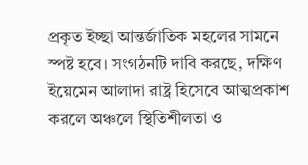প্রকৃত ইচ্ছা আন্তর্জাতিক মহলের সামনে স্পষ্ট হবে। সংগঠনটি দাবি করছে, দক্ষিণ ইয়েমেন আলাদা রাষ্ট্র হিসেবে আত্মপ্রকাশ করলে অঞ্চলে স্থিতিশীলতা ও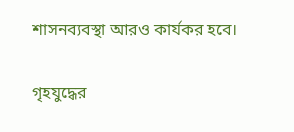শাসনব্যবস্থা আরও কার্যকর হবে।

গৃহযুদ্ধের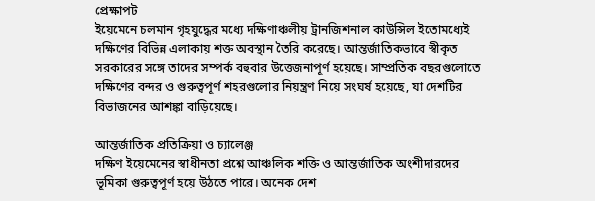প্রেক্ষাপট
ইয়েমেনে চলমান গৃহযুদ্ধের মধ্যে দক্ষিণাঞ্চলীয় ট্রানজিশনাল কাউন্সিল ইতোমধ্যেই দক্ষিণের বিভিন্ন এলাকায় শক্ত অবস্থান তৈরি করেছে। আন্তর্জাতিকভাবে স্বীকৃত সরকারের সঙ্গে তাদের সম্পর্ক বহুবার উত্তেজনাপূর্ণ হয়েছে। সাম্প্রতিক বছরগুলোতে দক্ষিণের বন্দর ও গুরুত্বপূর্ণ শহরগুলোর নিয়ন্ত্রণ নিয়ে সংঘর্ষ হয়েছে, যা দেশটির বিভাজনের আশঙ্কা বাড়িয়েছে।

আন্তর্জাতিক প্রতিক্রিয়া ও চ্যালেঞ্জ
দক্ষিণ ইয়েমেনের স্বাধীনতা প্রশ্নে আঞ্চলিক শক্তি ও আন্তর্জাতিক অংশীদারদের ভূমিকা গুরুত্বপূর্ণ হয়ে উঠতে পারে। অনেক দেশ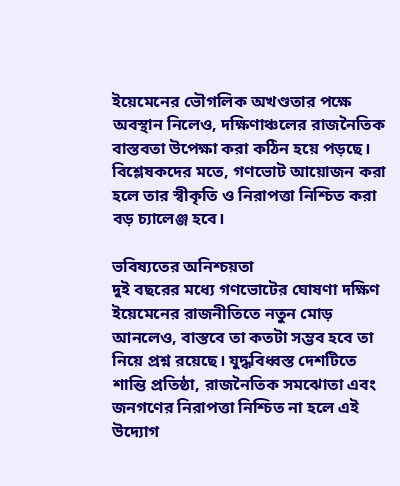ইয়েমেনের ভৌগলিক অখণ্ডতার পক্ষে অবস্থান নিলেও, দক্ষিণাঞ্চলের রাজনৈতিক বাস্তবতা উপেক্ষা করা কঠিন হয়ে পড়ছে। বিশ্লেষকদের মতে, গণভোট আয়োজন করা হলে তার স্বীকৃতি ও নিরাপত্তা নিশ্চিত করা বড় চ্যালেঞ্জ হবে।

ভবিষ্যতের অনিশ্চয়তা
দুই বছরের মধ্যে গণভোটের ঘোষণা দক্ষিণ ইয়েমেনের রাজনীতিতে নতুন মোড় আনলেও, বাস্তবে তা কতটা সম্ভব হবে তা নিয়ে প্রশ্ন রয়েছে। যুদ্ধবিধ্বস্ত দেশটিতে শান্তি প্রতিষ্ঠা, রাজনৈতিক সমঝোতা এবং জনগণের নিরাপত্তা নিশ্চিত না হলে এই উদ্যোগ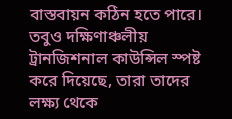বাস্তবায়ন কঠিন হতে পারে। তবুও দক্ষিণাঞ্চলীয় ট্রানজিশনাল কাউন্সিল স্পষ্ট করে দিয়েছে, তারা তাদের লক্ষ্য থেকে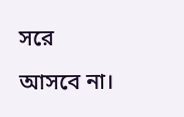সরে আসবে না।